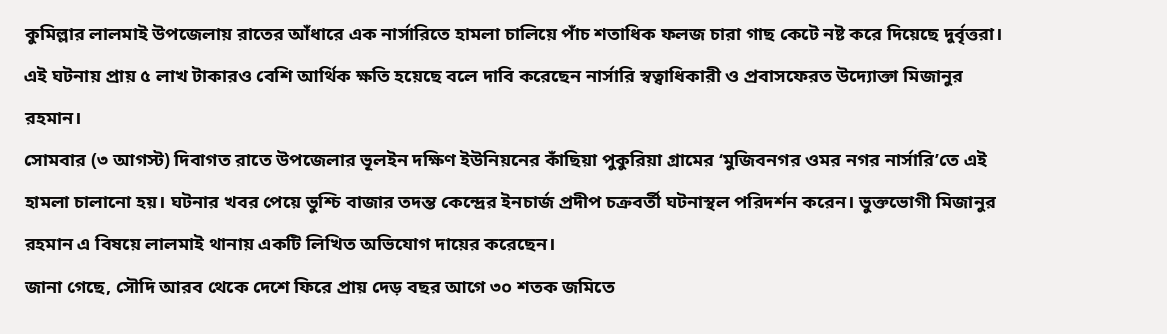কুমিল্লার লালমাই উপজেলায় রাতের আঁধারে এক নার্সারিতে হামলা চালিয়ে পাঁচ শতাধিক ফলজ চারা গাছ কেটে নষ্ট করে দিয়েছে দুর্বৃত্তরা। এই ঘটনায় প্রায় ৫ লাখ টাকারও বেশি আর্থিক ক্ষতি হয়েছে বলে দাবি করেছেন নার্সারি স্বত্বাধিকারী ও প্রবাসফেরত উদ্যোক্তা মিজানুর রহমান।
সোমবার (৩ আগস্ট) দিবাগত রাতে উপজেলার ভূলইন দক্ষিণ ইউনিয়নের কাঁছিয়া পুকুরিয়া গ্রামের ‘মুজিবনগর ওমর নগর নার্সারি’তে এই হামলা চালানো হয়। ঘটনার খবর পেয়ে ভুশ্চি বাজার তদন্ত কেন্দ্রের ইনচার্জ প্রদীপ চক্রবর্তী ঘটনাস্থল পরিদর্শন করেন। ভুক্তভোগী মিজানুর রহমান এ বিষয়ে লালমাই থানায় একটি লিখিত অভিযোগ দায়ের করেছেন।
জানা গেছে, সৌদি আরব থেকে দেশে ফিরে প্রায় দেড় বছর আগে ৩০ শতক জমিতে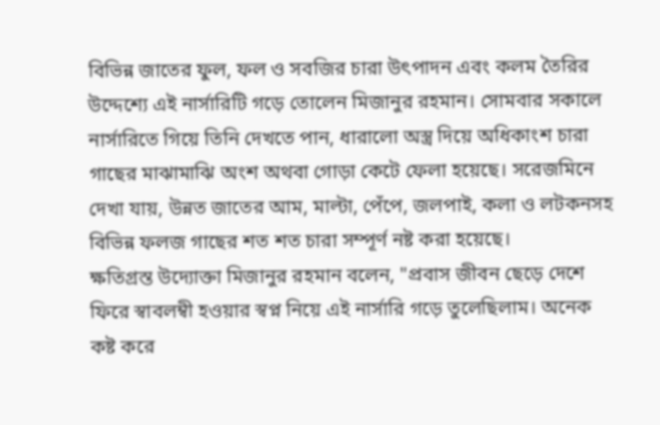বিভিন্ন জাতের ফুল, ফল ও সবজির চারা উৎপাদন এবং কলম তৈরির উদ্দেশ্যে এই নার্সারিটি গড়ে তোলেন মিজানুর রহমান। সোমবার সকালে নার্সারিতে গিয়ে তিনি দেখতে পান, ধারালো অস্ত্র দিয়ে অধিকাংশ চারা গাছের মাঝামাঝি অংশ অথবা গোড়া কেটে ফেলা হয়েছে। সরেজমিনে দেখা যায়, উন্নত জাতের আম, মাল্টা, পেঁপে, জলপাই, কলা ও লটকনসহ বিভিন্ন ফলজ গাছের শত শত চারা সম্পূর্ণ নষ্ট করা হয়েছে।
ক্ষতিগ্রস্ত উদ্যোক্তা মিজানুর রহমান বলেন, "প্রবাস জীবন ছেড়ে দেশে ফিরে স্বাবলম্বী হওয়ার স্বপ্ন নিয়ে এই নার্সারি গড়ে তুলেছিলাম। অনেক কষ্ট করে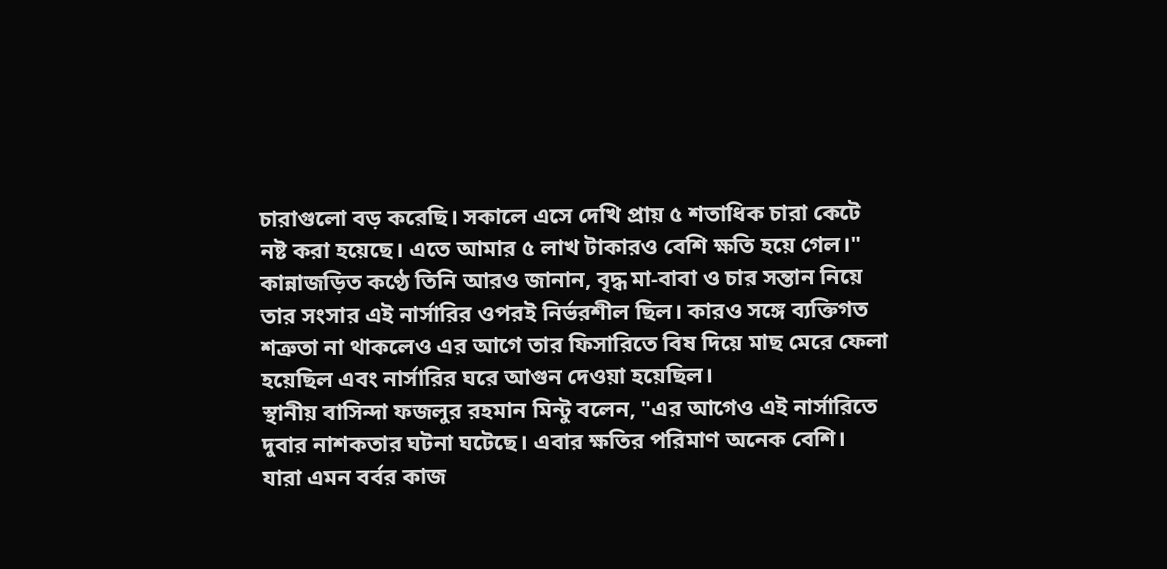চারাগুলো বড় করেছি। সকালে এসে দেখি প্রায় ৫ শতাধিক চারা কেটে নষ্ট করা হয়েছে। এতে আমার ৫ লাখ টাকারও বেশি ক্ষতি হয়ে গেল।"
কান্নাজড়িত কণ্ঠে তিনি আরও জানান, বৃদ্ধ মা-বাবা ও চার সন্তান নিয়ে তার সংসার এই নার্সারির ওপরই নির্ভরশীল ছিল। কারও সঙ্গে ব্যক্তিগত শত্রুতা না থাকলেও এর আগে তার ফিসারিতে বিষ দিয়ে মাছ মেরে ফেলা হয়েছিল এবং নার্সারির ঘরে আগুন দেওয়া হয়েছিল।
স্থানীয় বাসিন্দা ফজলুর রহমান মিন্টু বলেন, "এর আগেও এই নার্সারিতে দুবার নাশকতার ঘটনা ঘটেছে। এবার ক্ষতির পরিমাণ অনেক বেশি। যারা এমন বর্বর কাজ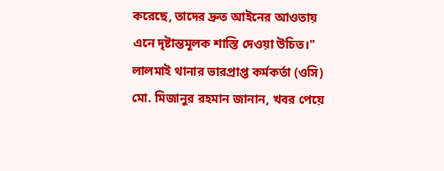করেছে, তাদের দ্রুত আইনের আওতায় এনে দৃষ্টান্তমূলক শাস্তি দেওয়া উচিত।"
লালমাই থানার ভারপ্রাপ্ত কর্মকর্তা (ওসি) মো. মিজানুর রহমান জানান, খবর পেয়ে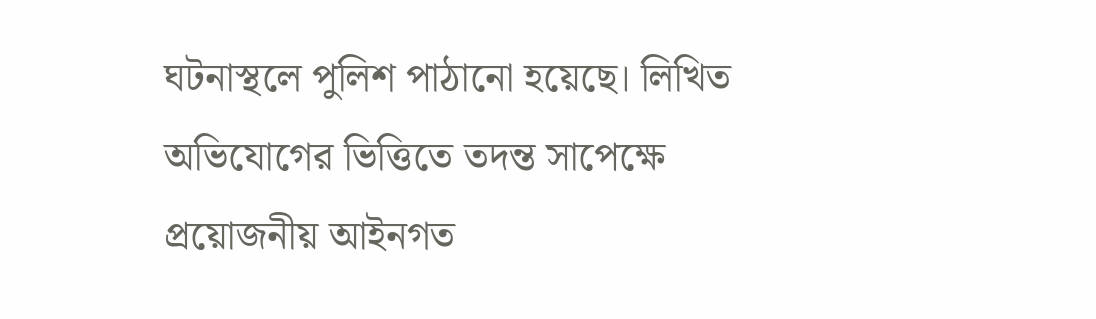ঘটনাস্থলে পুলিশ পাঠানো হয়েছে। লিখিত অভিযোগের ভিত্তিতে তদন্ত সাপেক্ষে প্রয়োজনীয় আইনগত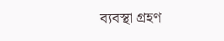ব্যবস্থা গ্রহণ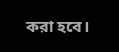করা হবে।